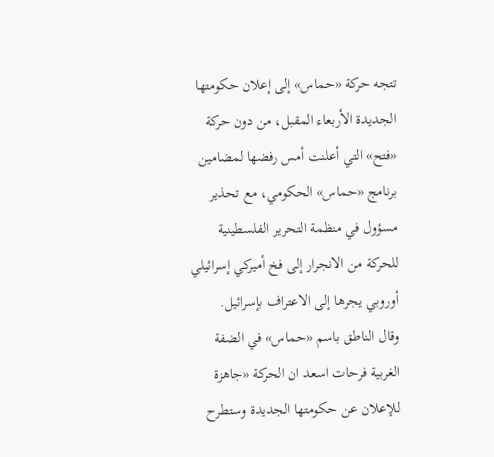تتجه حركة «حماس» إلى إعلان حكومتها الجديدة الأربعاء المقبل، من دون حركة «فتح» التي أعلنت أمس رفضها لمضامين برنامج «حماس» الحكومي، مع تحذير مسؤول في منظمة التحرير الفلسطينية للحركة من الانجرار إلى فخ أميركي إسرائيلي أوروبي يجرها إلى الاعتراف بإسرائيل.
وقال الناطق باسم «حماس» في الضفة الغربية فرحات اسعد ان الحركة «جاهزة للإعلان عن حكومتها الجديدة وستطرح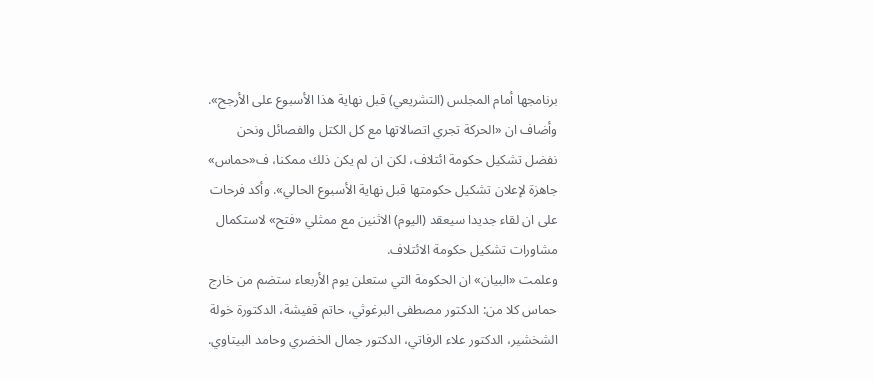برنامجها أمام المجلس (التشريعي) قبل نهاية هذا الأسبوع على الأرجح».
وأضاف ان «الحركة تجري اتصالاتها مع كل الكتل والفصائل ونحن نفضل تشكيل حكومة ائتلاف، لكن ان لم يكن ذلك ممكنا، ف«حماس» جاهزة لإعلان تشكيل حكومتها قبل نهاية الأسبوع الحالي». وأكد فرحات على ان لقاء جديدا سيعقد (اليوم) الاثنين مع ممثلي «فتح» لاستكمال مشاورات تشكيل حكومة الائتلاف.
وعلمت «البيان» ان الحكومة التي ستعلن يوم الأربعاء ستضم من خارج حماس كلا من: الدكتور مصطفى البرغوثي، حاتم قفيشة، الدكتورة خولة الشخشير، الدكتور علاء الرفاتي، الدكتور جمال الخضري وحامد البيتاوي.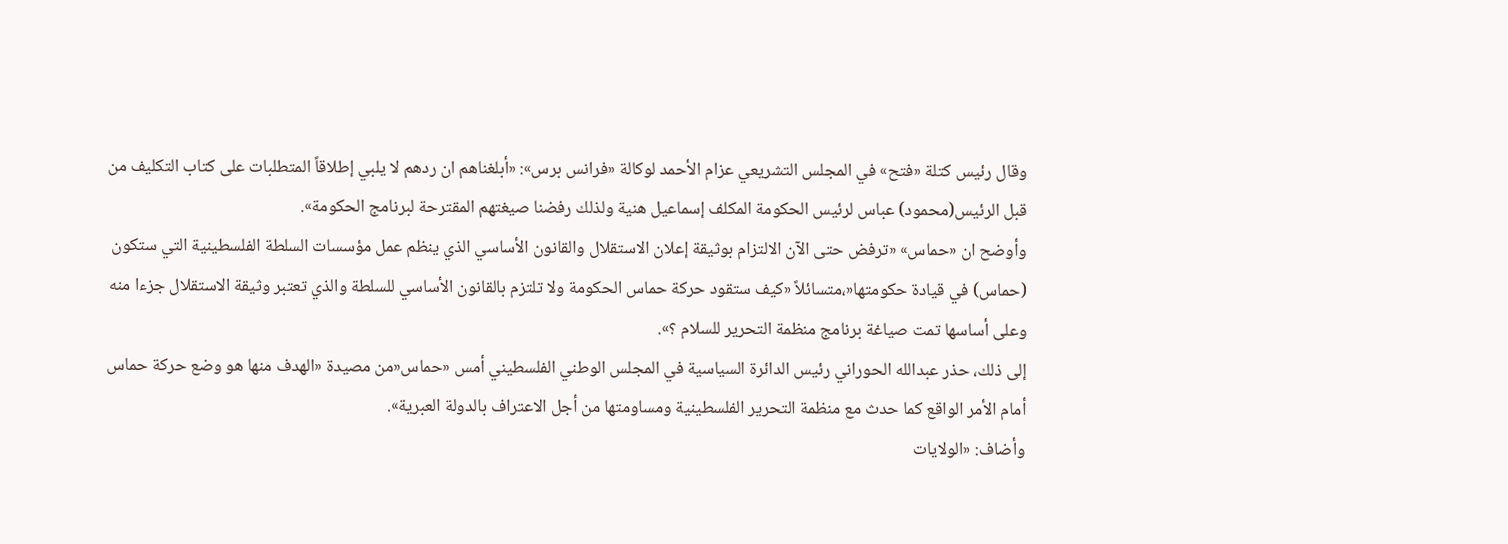وقال رئيس كتلة «فتح» في المجلس التشريعي عزام الأحمد لوكالة «فرانس برس»: «أبلغناهم ان ردهم لا يلبي إطلاقاً المتطلبات على كتاب التكليف من قبل الرئيس(محمود) عباس لرئيس الحكومة المكلف إسماعيل هنية ولذلك رفضنا صيغتهم المقترحة لبرنامج الحكومة».
وأوضح ان «حماس» «ترفض حتى الآن الالتزام بوثيقة إعلان الاستقلال والقانون الأساسي الذي ينظم عمل مؤسسات السلطة الفلسطينية التي ستكون (حماس) في قيادة حكومتها«،متسائلاً «كيف ستقود حركة حماس الحكومة ولا تلتزم بالقانون الأساسي للسلطة والذي تعتبر وثيقة الاستقلال جزءا منه وعلى أساسها تمت صياغة برنامج منظمة التحرير للسلام ؟».
إلى ذلك، حذر عبدالله الحوراني رئيس الدائرة السياسية في المجلس الوطني الفلسطيني أمس «حماس«من مصيدة «الهدف منها هو وضع حركة حماس أمام الأمر الواقع كما حدث مع منظمة التحرير الفلسطينية ومساومتها من أجل الاعتراف بالدولة العبرية».
وأضاف: «الولايات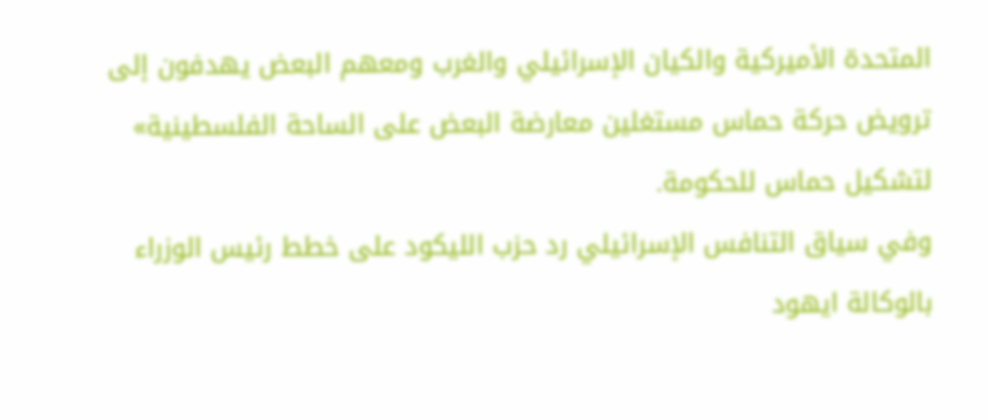المتحدة الأميركية والكيان الإسرائيلي والغرب ومعهم البعض يهدفون إلى ترويض حركة حماس مستغلين معارضة البعض على الساحة الفلسطينية» لتشكيل حماس للحكومة.
وفي سياق التنافس الإسرائيلي رد حزب الليكود على خطط رئيس الوزراء بالوكالة ايهود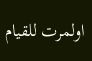اولمرت للقيام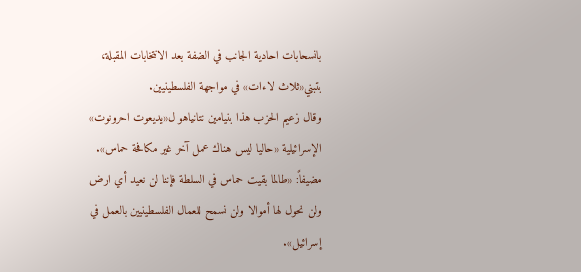بانسحابات احادية الجانب في الضفة بعد الانتخابات المقبلة، بتبني«ثلاث لاءات» في مواجهة الفلسطينيين.
وقال زعيم الحزب هذا بنيامين نتانياهو ل«يديعوت احرونوت» الإسرائيلية «حاليا ليس هناك عمل آخر غير مكافحة حماس». مضيفاً: «طالما بقيت حماس في السلطة فإننا لن نعيد أي ارض ولن نحول لها أموالا ولن نسمح للعمال الفلسطينيين بالعمل في إسرائيل».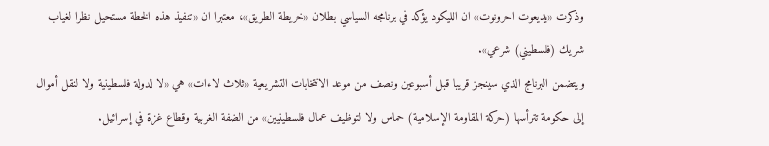وذكرت «يديعوت احرونوت» ان الليكود يؤكد في برنامجه السياسي بطلان «خريطة الطريق»، معتبرا ان «تنفيذ هذه الخطة مستحيل نظرا لغياب شريك (فلسطيني) شرعي».
ويتضمن البرنامج الذي سينجز قريبا قبل أسبوعين ونصف من موعد الانتخابات التشريعية «ثلاث لاءات» هي «لا لدولة فلسطينية ولا لنقل أموال إلى حكومة تترأسها (حركة المقاومة الإسلامية) حماس ولا لتوظيف عمال فلسطينيين» من الضفة الغربية وقطاع غزة في إسرائيل.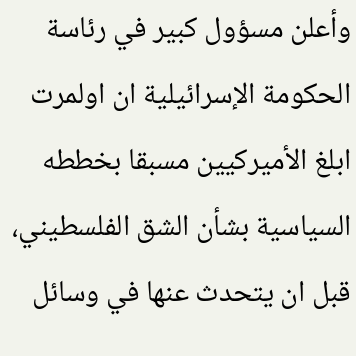وأعلن مسؤول كبير في رئاسة الحكومة الإسرائيلية ان اولمرت ابلغ الأميركيين مسبقا بخططه السياسية بشأن الشق الفلسطيني، قبل ان يتحدث عنها في وسائل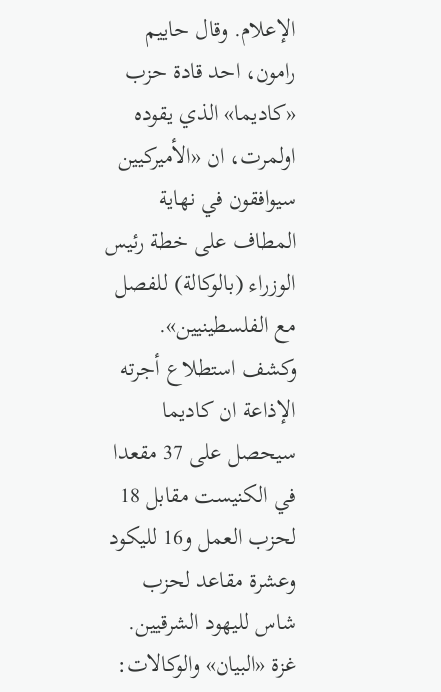الإعلام. وقال حاييم رامون، احد قادة حزب «كاديما» الذي يقوده اولمرت، ان «الأميركيين سيوافقون في نهاية المطاف على خطة رئيس الوزراء (بالوكالة) للفصل مع الفلسطينيين».
وكشف استطلاع أجرته الإذاعة ان كاديما سيحصل على 37 مقعدا في الكنيست مقابل 18 لحزب العمل و16 لليكود وعشرة مقاعد لحزب شاس لليهود الشرقيين.
غزة «البيان» والوكالات: